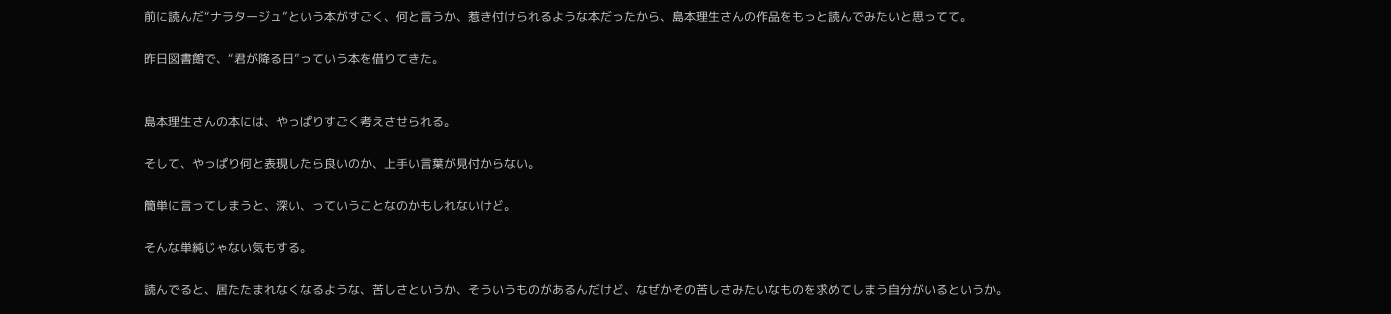前に読んだ“ナラタージュ”という本がすごく、何と言うか、惹き付けられるような本だったから、島本理生さんの作品をもっと読んでみたいと思ってて。

昨日図書館で、“君が降る日”っていう本を借りてきた。


島本理生さんの本には、やっぱりすごく考えさせられる。

そして、やっぱり何と表現したら良いのか、上手い言葉が見付からない。

簡単に言ってしまうと、深い、っていうことなのかもしれないけど。

そんな単純じゃない気もする。

読んでると、居たたまれなくなるような、苦しさというか、そういうものがあるんだけど、なぜかその苦しさみたいなものを求めてしまう自分がいるというか。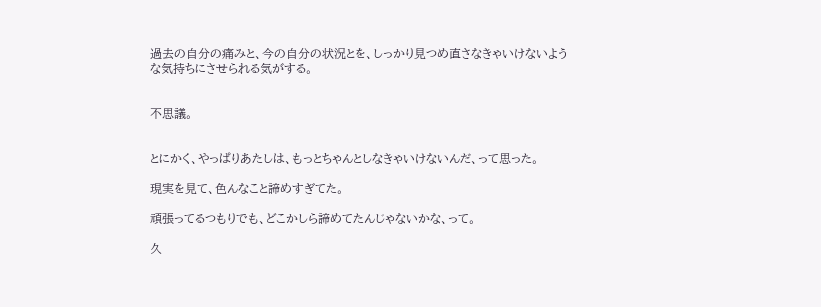過去の自分の痛みと、今の自分の状況とを、しっかり見つめ直さなきゃいけないような気持ちにさせられる気がする。


不思議。


とにかく、やっぱりあたしは、もっとちゃんとしなきゃいけないんだ、って思った。

現実を見て、色んなこと諦めすぎてた。

頑張ってるつもりでも、どこかしら諦めてたんじゃないかな、って。

久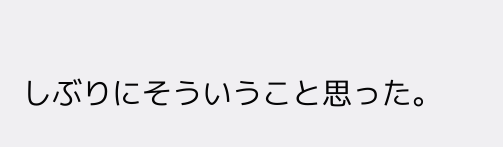しぶりにそういうこと思った。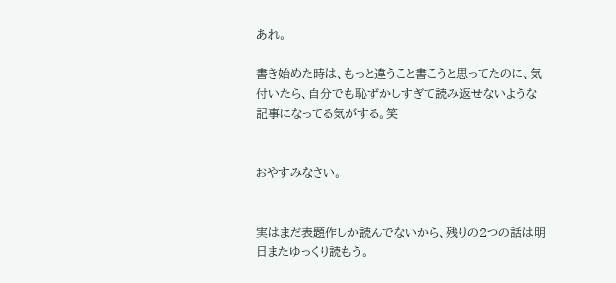あれ。

書き始めた時は、もっと違うこと書こうと思ってたのに、気付いたら、自分でも恥ずかしすぎて読み返せないような記事になってる気がする。笑


おやすみなさい。


実はまだ表題作しか読んでないから、残りの2つの話は明日またゆっくり読もう。